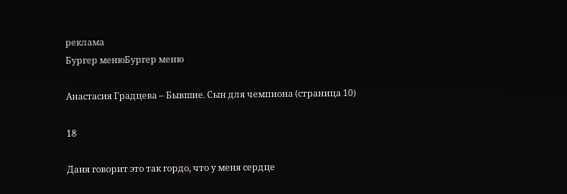реклама
Бургер менюБургер меню

Анастасия Градцева – Бывшие. Сын для чемпиона (страница 10)

18

Даня говорит это так гордо, что у меня сердце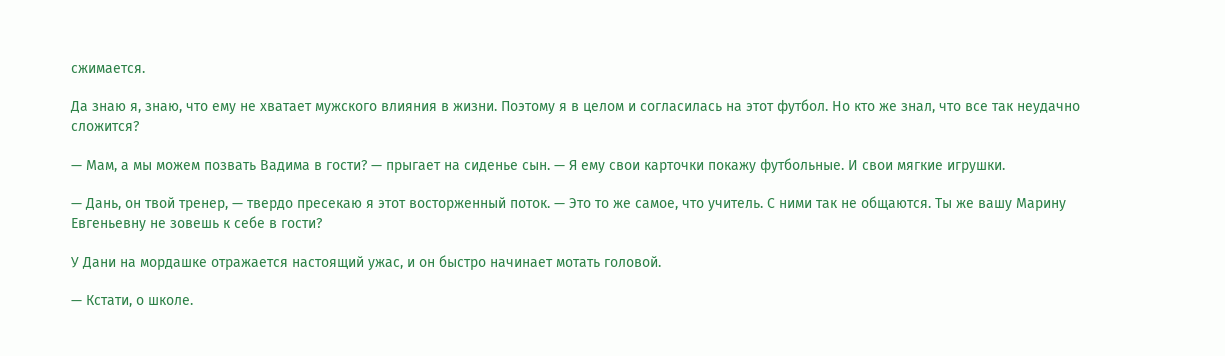сжимается.

Да знаю я, знаю, что ему не хватает мужского влияния в жизни. Поэтому я в целом и согласилась на этот футбол. Но кто же знал, что все так неудачно сложится?

— Мам, а мы можем позвать Вадима в гости? — прыгает на сиденье сын. — Я ему свои карточки покажу футбольные. И свои мягкие игрушки.

— Дань, он твой тренер, — твердо пресекаю я этот восторженный поток. — Это то же самое, что учитель. С ними так не общаются. Ты же вашу Марину Евгеньевну не зовешь к себе в гости?

У Дани на мордашке отражается настоящий ужас, и он быстро начинает мотать головой.

— Кстати, о школе.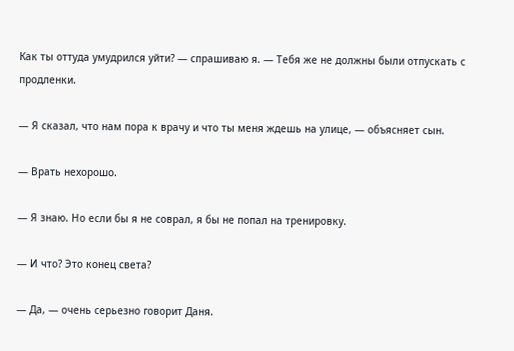Как ты оттуда умудрился уйти? — спрашиваю я. — Тебя же не должны были отпускать с продленки.

— Я сказал, что нам пора к врачу и что ты меня ждешь на улице, — объясняет сын.

— Врать нехорошо.

— Я знаю. Но если бы я не соврал, я бы не попал на тренировку.

— И что? Это конец света?

— Да, — очень серьезно говорит Даня.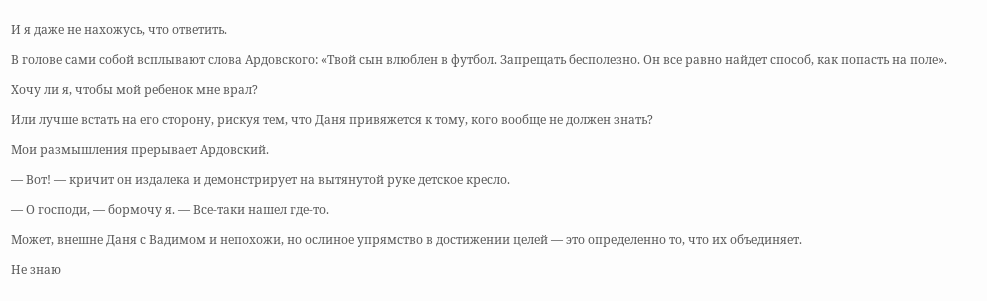И я даже не нахожусь, что ответить.

В голове сами собой всплывают слова Ардовского: «Твой сын влюблен в футбол. Запрещать бесполезно. Он все равно найдет способ, как попасть на поле».

Хочу ли я, чтобы мой ребенок мне врал?

Или лучше встать на его сторону, рискуя тем, что Даня привяжется к тому, кого вообще не должен знать?

Мои размышления прерывает Ардовский.

— Вот! — кричит он издалека и демонстрирует на вытянутой руке детское кресло.

— О господи, — бормочу я. — Все-таки нашел где-то.

Может, внешне Даня с Вадимом и непохожи, но ослиное упрямство в достижении целей — это определенно то, что их объединяет.

Не знаю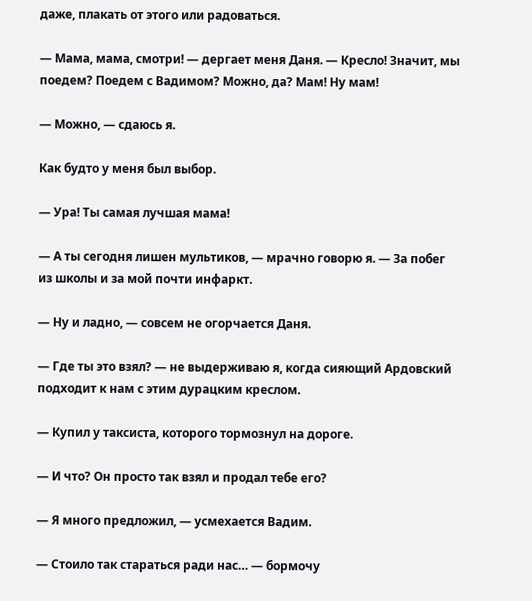даже, плакать от этого или радоваться.

— Мама, мама, смотри! — дергает меня Даня. — Кресло! Значит, мы поедем? Поедем с Вадимом? Можно, да? Мам! Ну мам!

— Можно, — сдаюсь я.

Как будто у меня был выбор.

— Ура! Ты самая лучшая мама!

— А ты сегодня лишен мультиков, — мрачно говорю я. — За побег из школы и за мой почти инфаркт.

— Ну и ладно, — совсем не огорчается Даня.

— Где ты это взял? — не выдерживаю я, когда сияющий Ардовский подходит к нам с этим дурацким креслом.

— Купил у таксиста, которого тормознул на дороге.

— И что? Он просто так взял и продал тебе его?

— Я много предложил, — усмехается Вадим.

— Стоило так стараться ради нас… — бормочу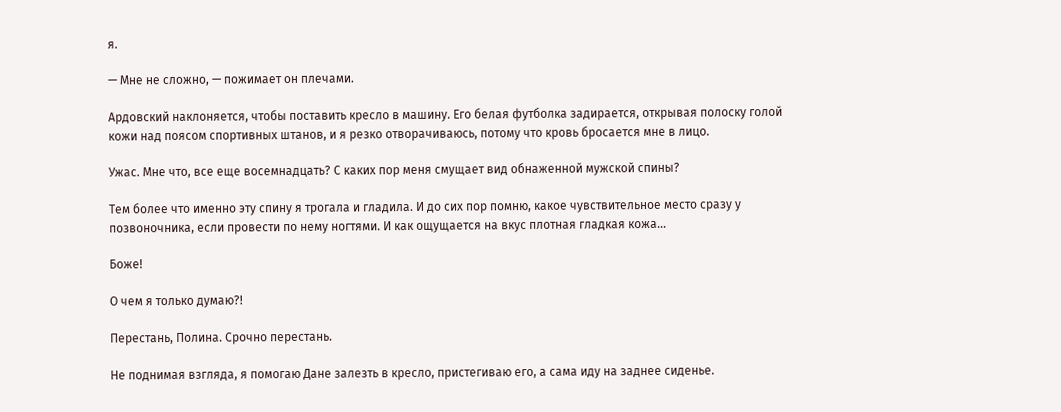я.

— Мне не сложно, — пожимает он плечами.

Ардовский наклоняется, чтобы поставить кресло в машину. Его белая футболка задирается, открывая полоску голой кожи над поясом спортивных штанов, и я резко отворачиваюсь, потому что кровь бросается мне в лицо.

Ужас. Мне что, все еще восемнадцать? С каких пор меня смущает вид обнаженной мужской спины?

Тем более что именно эту спину я трогала и гладила. И до сих пор помню, какое чувствительное место сразу у позвоночника, если провести по нему ногтями. И как ощущается на вкус плотная гладкая кожа…

Боже!

О чем я только думаю?!

Перестань, Полина. Срочно перестань.

Не поднимая взгляда, я помогаю Дане залезть в кресло, пристегиваю его, а сама иду на заднее сиденье.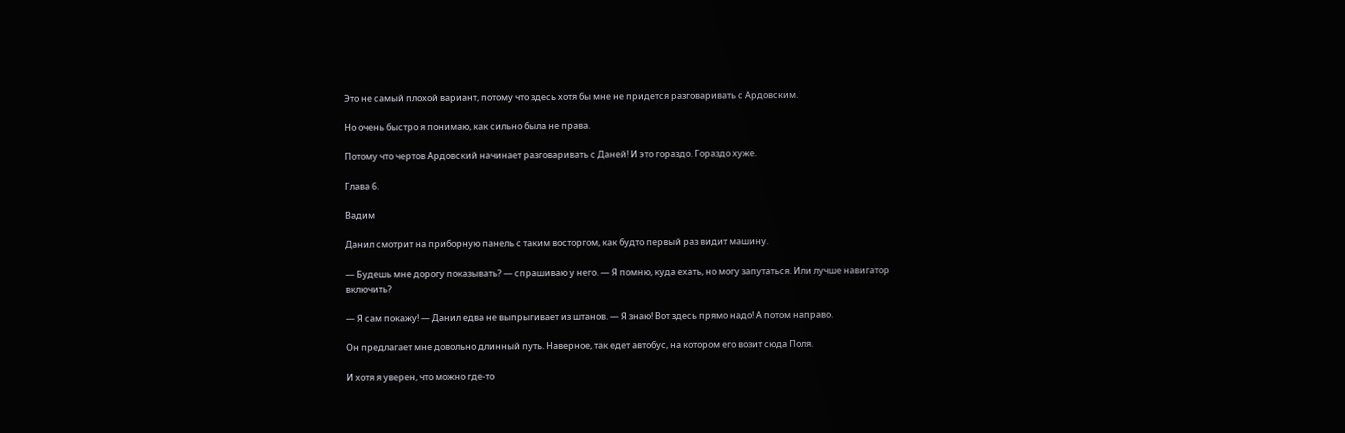Это не самый плохой вариант, потому что здесь хотя бы мне не придется разговаривать с Ардовским.

Но очень быстро я понимаю, как сильно была не права.

Потому что чертов Ардовский начинает разговаривать с Даней! И это гораздо. Гораздо хуже.

Глава 6.

Вадим

Данил смотрит на приборную панель с таким восторгом, как будто первый раз видит машину.

— Будешь мне дорогу показывать? — спрашиваю у него. — Я помню, куда ехать, но могу запутаться. Или лучше навигатор включить?

— Я сам покажу! — Данил едва не выпрыгивает из штанов. — Я знаю! Вот здесь прямо надо! А потом направо.

Он предлагает мне довольно длинный путь. Наверное, так едет автобус, на котором его возит сюда Поля.

И хотя я уверен, что можно где-то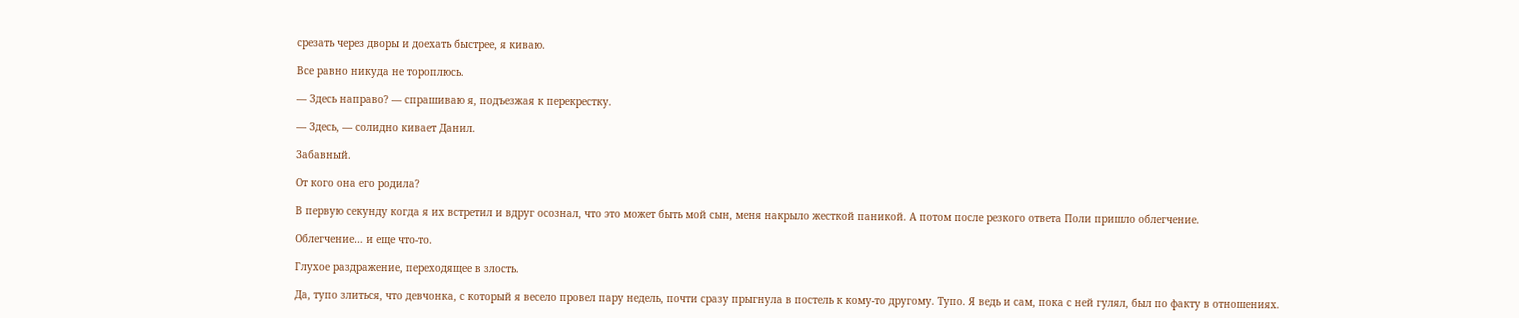срезать через дворы и доехать быстрее, я киваю.

Все равно никуда не тороплюсь.

— Здесь направо? — спрашиваю я, подъезжая к перекрестку.

— Здесь, — солидно кивает Данил.

Забавный.

От кого она его родила?

В первую секунду когда я их встретил и вдруг осознал, что это может быть мой сын, меня накрыло жесткой паникой. А потом после резкого ответа Поли пришло облегчение.

Облегчение… и еще что-то.

Глухое раздражение, переходящее в злость.

Да, тупо злиться, что девчонка, с который я весело провел пару недель, почти сразу прыгнула в постель к кому-то другому. Тупо. Я ведь и сам, пока с ней гулял, был по факту в отношениях.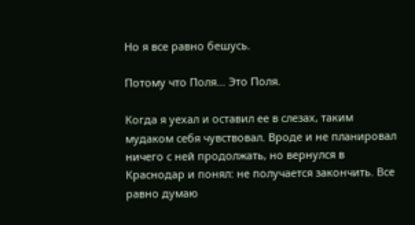Но я все равно бешусь.

Потому что Поля… Это Поля.

Когда я уехал и оставил ее в слезах, таким мудаком себя чувствовал. Вроде и не планировал ничего с ней продолжать, но вернулся в Краснодар и понял: не получается закончить. Все равно думаю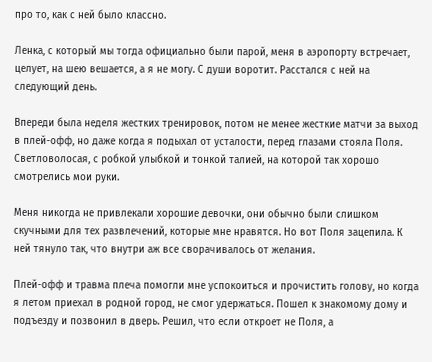про то, как с ней было классно.

Ленка, с который мы тогда официально были парой, меня в аэропорту встречает, целует, на шею вешается, а я не могу. С души воротит. Расстался с ней на следующий день.

Впереди была неделя жестких тренировок, потом не менее жесткие матчи за выход в плей-офф, но даже когда я подыхал от усталости, перед глазами стояла Поля. Светловолосая, с робкой улыбкой и тонкой талией, на которой так хорошо смотрелись мои руки.

Меня никогда не привлекали хорошие девочки, они обычно были слишком скучными для тех развлечений, которые мне нравятся. Но вот Поля зацепила. К ней тянуло так, что внутри аж все сворачивалось от желания.

Плей-офф и травма плеча помогли мне успокоиться и прочистить голову, но когда я летом приехал в родной город, не смог удержаться. Пошел к знакомому дому и подъезду и позвонил в дверь. Решил, что если откроет не Поля, а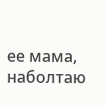ее мама, наболтаю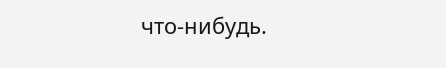что-нибудь.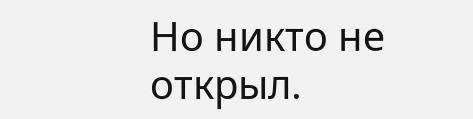Но никто не открыл.